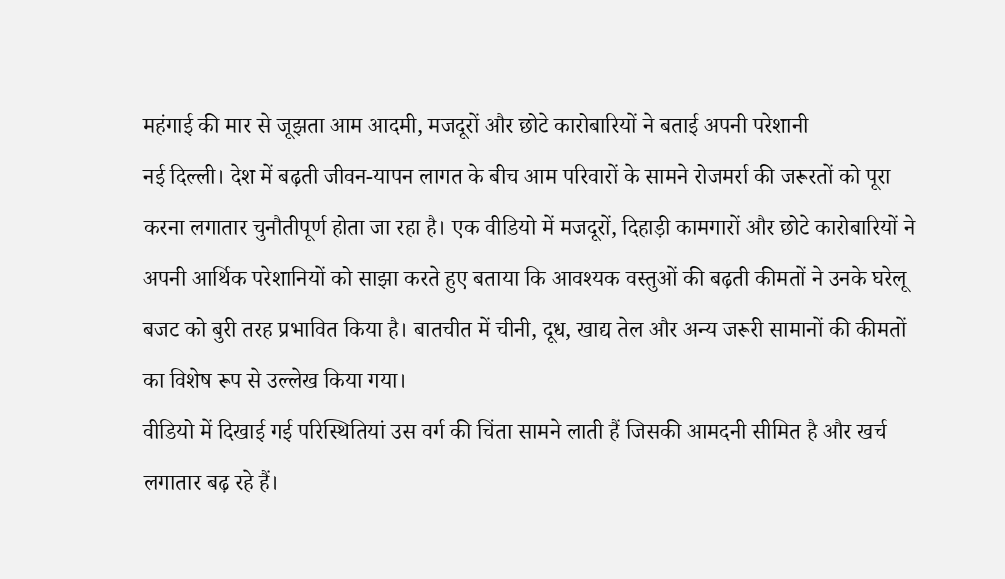महंगाई की मार से जूझता आम आदमी, मजदूरों और छोटे कारोबारियों ने बताई अपनी परेशानी
नई दिल्ली। देश में बढ़ती जीवन-यापन लागत के बीच आम परिवारों के सामने रोजमर्रा की जरूरतों को पूरा करना लगातार चुनौतीपूर्ण होता जा रहा है। एक वीडियो में मजदूरों, दिहाड़ी कामगारों और छोटे कारोबारियों ने अपनी आर्थिक परेशानियों को साझा करते हुए बताया कि आवश्यक वस्तुओं की बढ़ती कीमतों ने उनके घरेलू बजट को बुरी तरह प्रभावित किया है। बातचीत में चीनी, दूध, खाद्य तेल और अन्य जरूरी सामानों की कीमतों का विशेष रूप से उल्लेख किया गया।
वीडियो में दिखाई गई परिस्थितियां उस वर्ग की चिंता सामने लाती हैं जिसकी आमदनी सीमित है और खर्च लगातार बढ़ रहे हैं।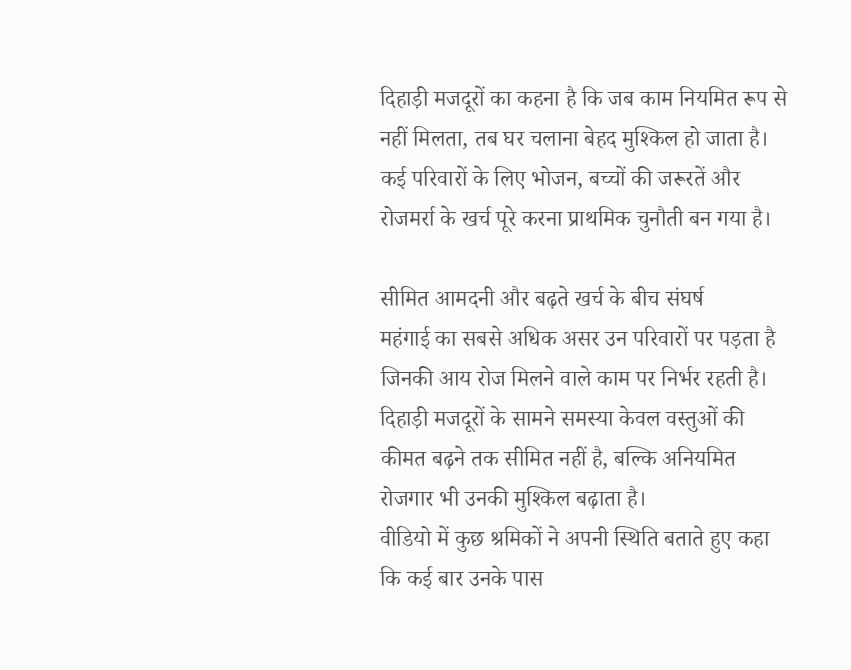दिहाड़ी मजदूरों का कहना है कि जब काम नियमित रूप से नहीं मिलता, तब घर चलाना बेहद मुश्किल हो जाता है। कई परिवारों के लिए भोजन, बच्चों की जरूरतें और रोजमर्रा के खर्च पूरे करना प्राथमिक चुनौती बन गया है।

सीमित आमदनी और बढ़ते खर्च के बीच संघर्ष
महंगाई का सबसे अधिक असर उन परिवारों पर पड़ता है जिनकी आय रोज मिलने वाले काम पर निर्भर रहती है। दिहाड़ी मजदूरों के सामने समस्या केवल वस्तुओं की कीमत बढ़ने तक सीमित नहीं है, बल्कि अनियमित रोजगार भी उनकी मुश्किल बढ़ाता है।
वीडियो में कुछ श्रमिकों ने अपनी स्थिति बताते हुए कहा कि कई बार उनके पास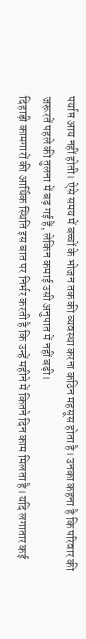पर्याप्त आय नहीं होती। ऐसे समय में बच्चों के भोजन तक की व्यवस्था करना कठिन महसूस होता है। उनका कहना है कि परिवार की जरूरतें पहले की तुलना में बढ़ गई हैं, लेकिन कमाई उसी अनुपात में नहीं बढ़ी।
दिहाड़ी कामगारों की आर्थिक स्थिति इस बात पर निर्भर करती है कि उन्हें महीने में कितने दिन काम मिलता है। यदि लगातार कई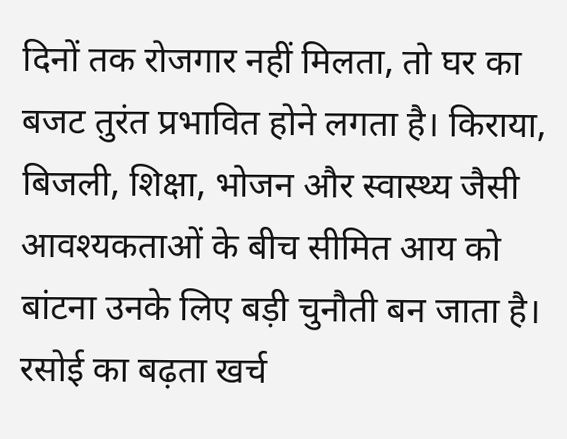दिनों तक रोजगार नहीं मिलता, तो घर का बजट तुरंत प्रभावित होने लगता है। किराया, बिजली, शिक्षा, भोजन और स्वास्थ्य जैसी आवश्यकताओं के बीच सीमित आय को बांटना उनके लिए बड़ी चुनौती बन जाता है।
रसोई का बढ़ता खर्च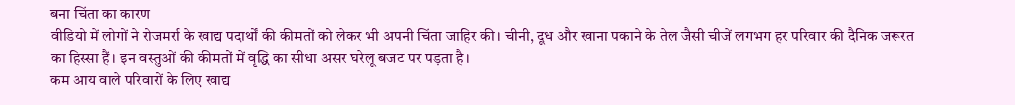बना चिंता का कारण
वीडियो में लोगों ने रोजमर्रा के खाद्य पदार्थों की कीमतों को लेकर भी अपनी चिंता जाहिर की। चीनी, दूध और खाना पकाने के तेल जैसी चीजें लगभग हर परिवार की दैनिक जरूरत का हिस्सा हैं। इन वस्तुओं की कीमतों में वृद्धि का सीधा असर घरेलू बजट पर पड़ता है।
कम आय वाले परिवारों के लिए खाद्य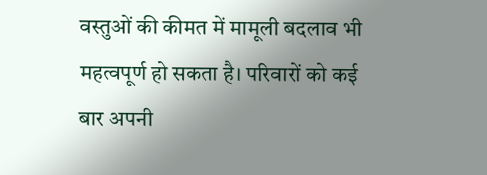वस्तुओं की कीमत में मामूली बदलाव भी महत्वपूर्ण हो सकता है। परिवारों को कई बार अपनी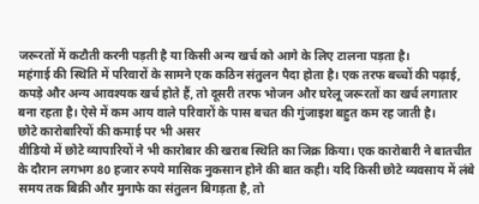जरूरतों में कटौती करनी पड़ती है या किसी अन्य खर्च को आगे के लिए टालना पड़ता है।
महंगाई की स्थिति में परिवारों के सामने एक कठिन संतुलन पैदा होता है। एक तरफ बच्चों की पढ़ाई, कपड़े और अन्य आवश्यक खर्च होते हैं, तो दूसरी तरफ भोजन और घरेलू जरूरतों का खर्च लगातार बना रहता है। ऐसे में कम आय वाले परिवारों के पास बचत की गुंजाइश बहुत कम रह जाती है।
छोटे कारोबारियों की कमाई पर भी असर
वीडियो में छोटे व्यापारियों ने भी कारोबार की खराब स्थिति का जिक्र किया। एक कारोबारी ने बातचीत के दौरान लगभग 80 हजार रुपये मासिक नुकसान होने की बात कही। यदि किसी छोटे व्यवसाय में लंबे समय तक बिक्री और मुनाफे का संतुलन बिगड़ता है, तो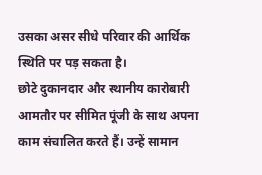उसका असर सीधे परिवार की आर्थिक स्थिति पर पड़ सकता है।
छोटे दुकानदार और स्थानीय कारोबारी आमतौर पर सीमित पूंजी के साथ अपना काम संचालित करते हैं। उन्हें सामान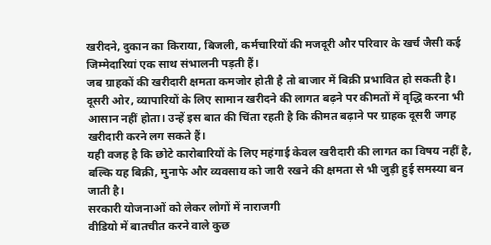खरीदने, दुकान का किराया, बिजली, कर्मचारियों की मजदूरी और परिवार के खर्च जैसी कई जिम्मेदारियां एक साथ संभालनी पड़ती हैं।
जब ग्राहकों की खरीदारी क्षमता कमजोर होती है तो बाजार में बिक्री प्रभावित हो सकती है। दूसरी ओर, व्यापारियों के लिए सामान खरीदने की लागत बढ़ने पर कीमतों में वृद्धि करना भी आसान नहीं होता। उन्हें इस बात की चिंता रहती है कि कीमत बढ़ाने पर ग्राहक दूसरी जगह खरीदारी करने लग सकते हैं।
यही वजह है कि छोटे कारोबारियों के लिए महंगाई केवल खरीदारी की लागत का विषय नहीं है, बल्कि यह बिक्री, मुनाफे और व्यवसाय को जारी रखने की क्षमता से भी जुड़ी हुई समस्या बन जाती है।
सरकारी योजनाओं को लेकर लोगों में नाराजगी
वीडियो में बातचीत करने वाले कुछ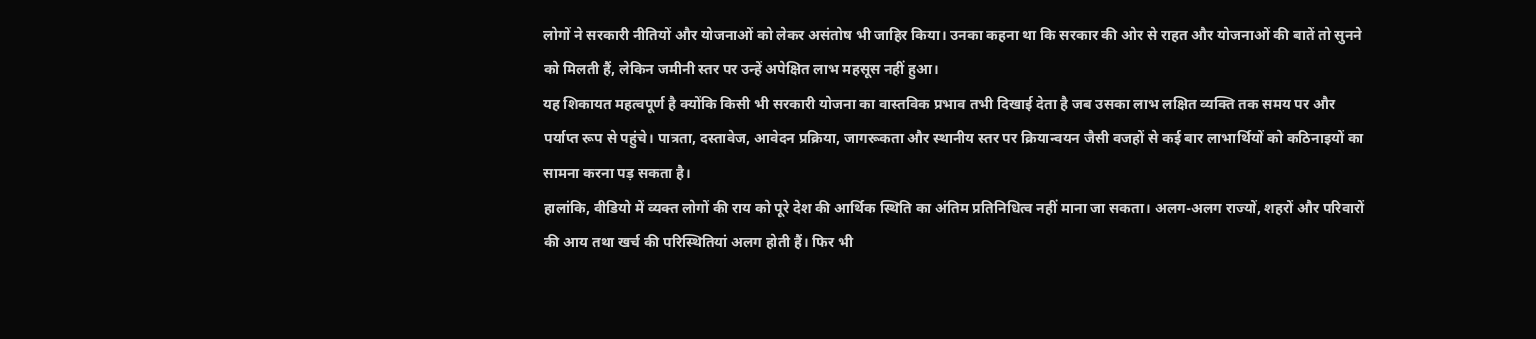लोगों ने सरकारी नीतियों और योजनाओं को लेकर असंतोष भी जाहिर किया। उनका कहना था कि सरकार की ओर से राहत और योजनाओं की बातें तो सुनने को मिलती हैं, लेकिन जमीनी स्तर पर उन्हें अपेक्षित लाभ महसूस नहीं हुआ।
यह शिकायत महत्वपूर्ण है क्योंकि किसी भी सरकारी योजना का वास्तविक प्रभाव तभी दिखाई देता है जब उसका लाभ लक्षित व्यक्ति तक समय पर और पर्याप्त रूप से पहुंचे। पात्रता, दस्तावेज, आवेदन प्रक्रिया, जागरूकता और स्थानीय स्तर पर क्रियान्वयन जैसी वजहों से कई बार लाभार्थियों को कठिनाइयों का सामना करना पड़ सकता है।
हालांकि, वीडियो में व्यक्त लोगों की राय को पूरे देश की आर्थिक स्थिति का अंतिम प्रतिनिधित्व नहीं माना जा सकता। अलग-अलग राज्यों, शहरों और परिवारों की आय तथा खर्च की परिस्थितियां अलग होती हैं। फिर भी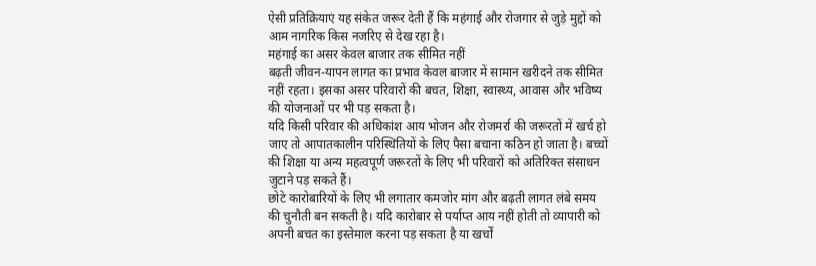ऐसी प्रतिक्रियाएं यह संकेत जरूर देती हैं कि महंगाई और रोजगार से जुड़े मुद्दों को आम नागरिक किस नजरिए से देख रहा है।
महंगाई का असर केवल बाजार तक सीमित नहीं
बढ़ती जीवन-यापन लागत का प्रभाव केवल बाजार में सामान खरीदने तक सीमित नहीं रहता। इसका असर परिवारों की बचत, शिक्षा, स्वास्थ्य, आवास और भविष्य की योजनाओं पर भी पड़ सकता है।
यदि किसी परिवार की अधिकांश आय भोजन और रोजमर्रा की जरूरतों में खर्च हो जाए तो आपातकालीन परिस्थितियों के लिए पैसा बचाना कठिन हो जाता है। बच्चों की शिक्षा या अन्य महत्वपूर्ण जरूरतों के लिए भी परिवारों को अतिरिक्त संसाधन जुटाने पड़ सकते हैं।
छोटे कारोबारियों के लिए भी लगातार कमजोर मांग और बढ़ती लागत लंबे समय की चुनौती बन सकती है। यदि कारोबार से पर्याप्त आय नहीं होती तो व्यापारी को अपनी बचत का इस्तेमाल करना पड़ सकता है या खर्चों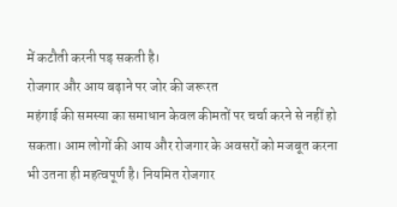में कटौती करनी पड़ सकती है।
रोजगार और आय बढ़ाने पर जोर की जरूरत
महंगाई की समस्या का समाधान केवल कीमतों पर चर्चा करने से नहीं हो सकता। आम लोगों की आय और रोजगार के अवसरों को मजबूत करना भी उतना ही महत्वपूर्ण है। नियमित रोजगार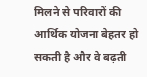मिलने से परिवारों की आर्थिक योजना बेहतर हो सकती है और वे बढ़ती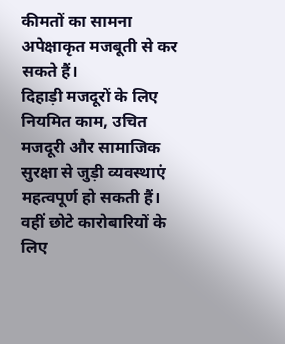कीमतों का सामना अपेक्षाकृत मजबूती से कर सकते हैं।
दिहाड़ी मजदूरों के लिए नियमित काम, उचित मजदूरी और सामाजिक सुरक्षा से जुड़ी व्यवस्थाएं महत्वपूर्ण हो सकती हैं। वहीं छोटे कारोबारियों के लिए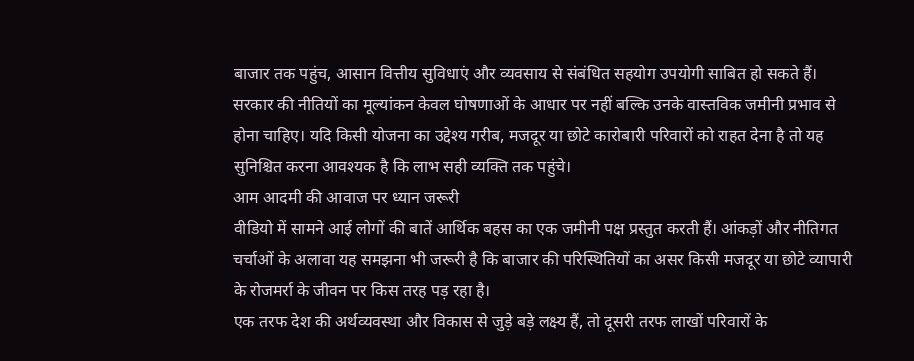बाजार तक पहुंच, आसान वित्तीय सुविधाएं और व्यवसाय से संबंधित सहयोग उपयोगी साबित हो सकते हैं।
सरकार की नीतियों का मूल्यांकन केवल घोषणाओं के आधार पर नहीं बल्कि उनके वास्तविक जमीनी प्रभाव से होना चाहिए। यदि किसी योजना का उद्देश्य गरीब, मजदूर या छोटे कारोबारी परिवारों को राहत देना है तो यह सुनिश्चित करना आवश्यक है कि लाभ सही व्यक्ति तक पहुंचे।
आम आदमी की आवाज पर ध्यान जरूरी
वीडियो में सामने आई लोगों की बातें आर्थिक बहस का एक जमीनी पक्ष प्रस्तुत करती हैं। आंकड़ों और नीतिगत चर्चाओं के अलावा यह समझना भी जरूरी है कि बाजार की परिस्थितियों का असर किसी मजदूर या छोटे व्यापारी के रोजमर्रा के जीवन पर किस तरह पड़ रहा है।
एक तरफ देश की अर्थव्यवस्था और विकास से जुड़े बड़े लक्ष्य हैं, तो दूसरी तरफ लाखों परिवारों के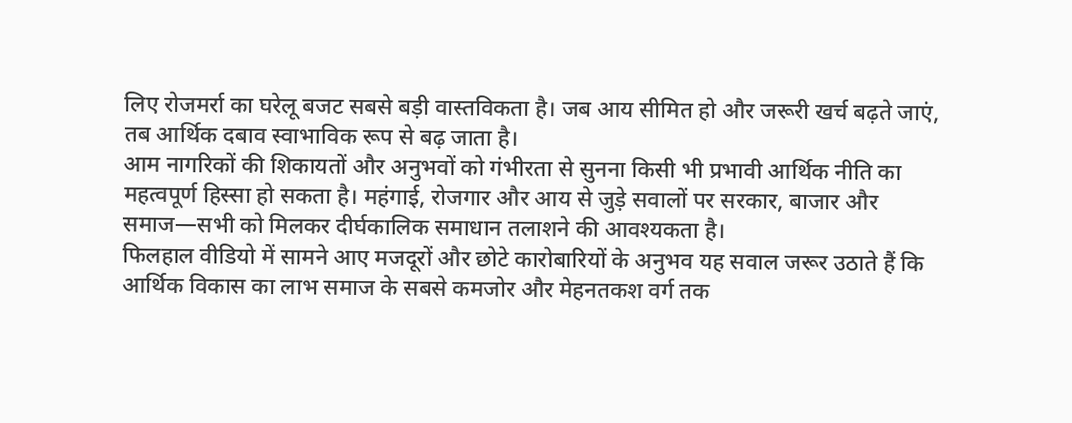लिए रोजमर्रा का घरेलू बजट सबसे बड़ी वास्तविकता है। जब आय सीमित हो और जरूरी खर्च बढ़ते जाएं, तब आर्थिक दबाव स्वाभाविक रूप से बढ़ जाता है।
आम नागरिकों की शिकायतों और अनुभवों को गंभीरता से सुनना किसी भी प्रभावी आर्थिक नीति का महत्वपूर्ण हिस्सा हो सकता है। महंगाई, रोजगार और आय से जुड़े सवालों पर सरकार, बाजार और समाज—सभी को मिलकर दीर्घकालिक समाधान तलाशने की आवश्यकता है।
फिलहाल वीडियो में सामने आए मजदूरों और छोटे कारोबारियों के अनुभव यह सवाल जरूर उठाते हैं कि आर्थिक विकास का लाभ समाज के सबसे कमजोर और मेहनतकश वर्ग तक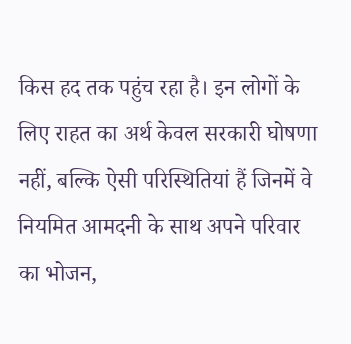किस हद तक पहुंच रहा है। इन लोगों के लिए राहत का अर्थ केवल सरकारी घोषणा नहीं, बल्कि ऐसी परिस्थितियां हैं जिनमें वे नियमित आमदनी के साथ अपने परिवार का भोजन,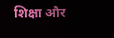शिक्षा और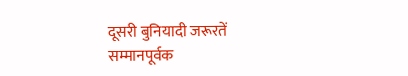दूसरी बुनियादी जरूरतें सम्मानपूर्वक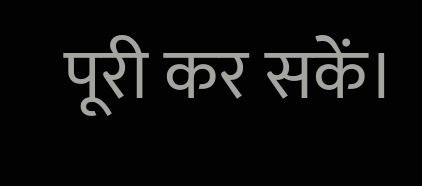पूरी कर सकें।